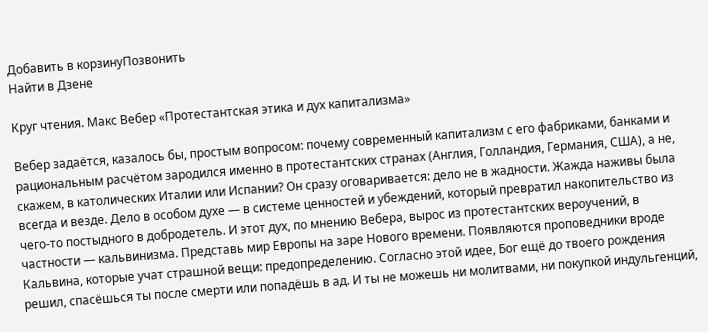Добавить в корзинуПозвонить
Найти в Дзене

Круг чтения. Макс Вебер «Протестантская этика и дух капитализма»

Вебер задаётся, казалось бы, простым вопросом: почему современный капитализм с его фабриками, банками и рациональным расчётом зародился именно в протестантских странах (Англия, Голландия, Германия, США), а не, скажем, в католических Италии или Испании? Он сразу оговаривается: дело не в жадности. Жажда наживы была всегда и везде. Дело в особом духе — в системе ценностей и убеждений, который превратил накопительство из чего-то постыдного в добродетель. И этот дух, по мнению Вебера, вырос из протестантских вероучений, в частности — кальвинизма. Представь мир Европы на заре Нового времени. Появляются проповедники вроде Кальвина, которые учат страшной вещи: предопределению. Согласно этой идее, Бог ещё до твоего рождения решил, спасёшься ты после смерти или попадёшь в ад. И ты не можешь ни молитвами, ни покупкой индульгенций,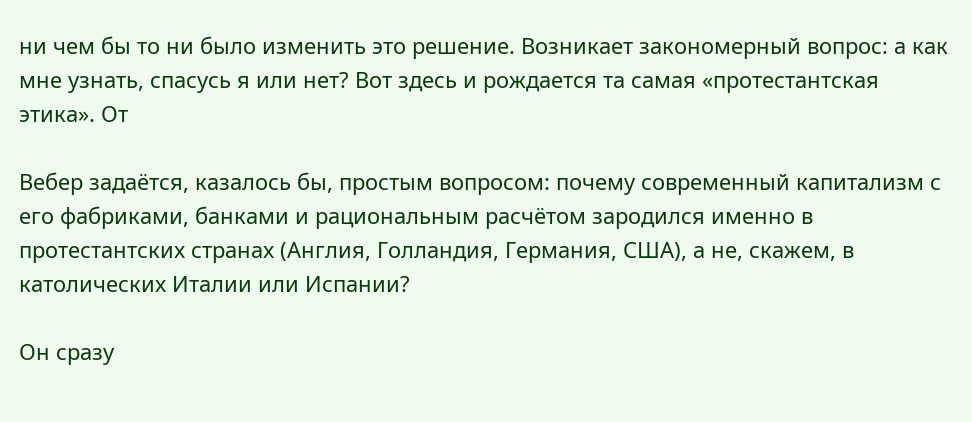ни чем бы то ни было изменить это решение. Возникает закономерный вопрос: а как мне узнать, спасусь я или нет? Вот здесь и рождается та самая «протестантская этика». От

Вебер задаётся, казалось бы, простым вопросом: почему современный капитализм с его фабриками, банками и рациональным расчётом зародился именно в протестантских странах (Англия, Голландия, Германия, США), а не, скажем, в католических Италии или Испании?

Он сразу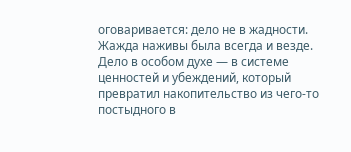оговаривается: дело не в жадности. Жажда наживы была всегда и везде. Дело в особом духе — в системе ценностей и убеждений, который превратил накопительство из чего-то постыдного в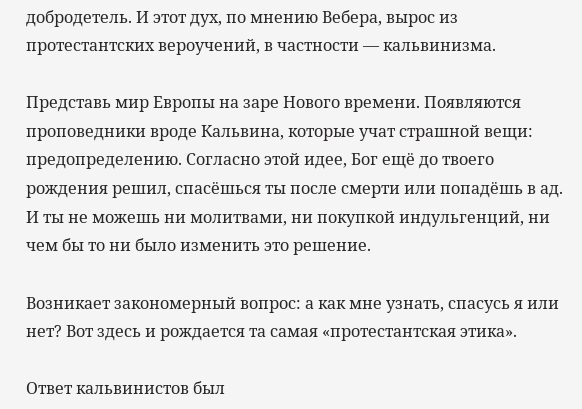добродетель. И этот дух, по мнению Вебера, вырос из протестантских вероучений, в частности — кальвинизма.

Представь мир Европы на заре Нового времени. Появляются проповедники вроде Кальвина, которые учат страшной вещи: предопределению. Согласно этой идее, Бог ещё до твоего рождения решил, спасёшься ты после смерти или попадёшь в ад. И ты не можешь ни молитвами, ни покупкой индульгенций, ни чем бы то ни было изменить это решение.

Возникает закономерный вопрос: а как мне узнать, спасусь я или нет? Вот здесь и рождается та самая «протестантская этика».

Ответ кальвинистов был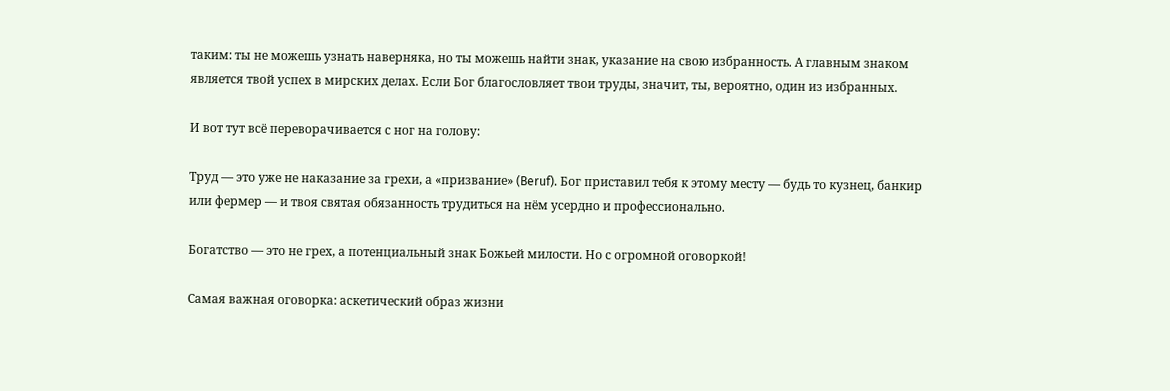таким: ты не можешь узнать наверняка, но ты можешь найти знак, указание на свою избранность. А главным знаком является твой успех в мирских делах. Если Бог благословляет твои труды, значит, ты, вероятно, один из избранных.

И вот тут всё переворачивается с ног на голову:

Труд — это уже не наказание за грехи, а «призвание» (Beruf). Бог приставил тебя к этому месту — будь то кузнец, банкир или фермер — и твоя святая обязанность трудиться на нём усердно и профессионально.

Богатство — это не грех, а потенциальный знак Божьей милости. Но с огромной оговоркой!

Самая важная оговорка: аскетический образ жизни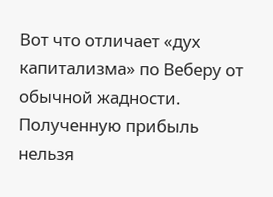Вот что отличает «дух капитализма» по Веберу от обычной жадности. Полученную прибыль нельзя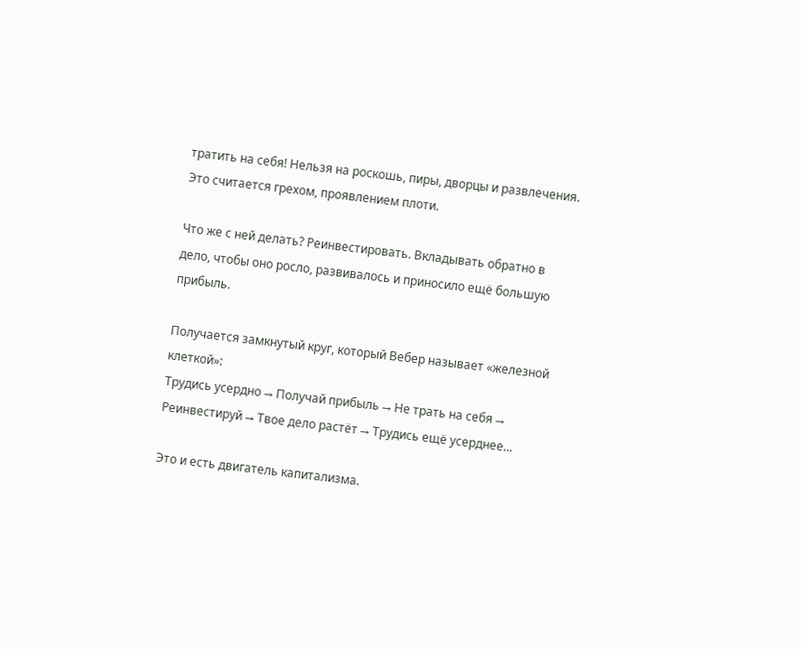тратить на себя! Нельзя на роскошь, пиры, дворцы и развлечения. Это считается грехом, проявлением плоти.

Что же с ней делать? Реинвестировать. Вкладывать обратно в дело, чтобы оно росло, развивалось и приносило ещё большую прибыль.

Получается замкнутый круг, который Вебер называет «железной клеткой»:
Трудись усердно → Получай прибыль → Не трать на себя → Реинвестируй → Твое дело растёт → Трудись ещё усерднее...

Это и есть двигатель капитализма.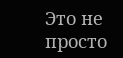Это не просто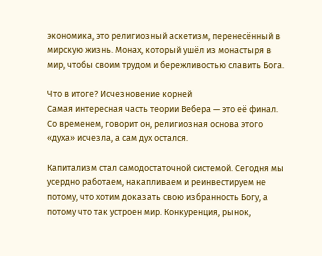экономика, это религиозный аскетизм, перенесённый в мирскую жизнь. Монах, который ушёл из монастыря в мир, чтобы своим трудом и бережливостью славить Бога.

Что в итоге? Исчезновение корней
Самая интересная часть теории Вебера — это её финал. Со временем, говорит он, религиозная основа этого «духа» исчезла, а сам дух остался.

Капитализм стал самодостаточной системой. Сегодня мы усердно работаем, накапливаем и реинвестируем не потому, что хотим доказать свою избранность Богу, а потому что так устроен мир. Конкуренция, рынок,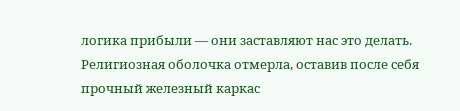логика прибыли — они заставляют нас это делать. Религиозная оболочка отмерла, оставив после себя прочный железный каркас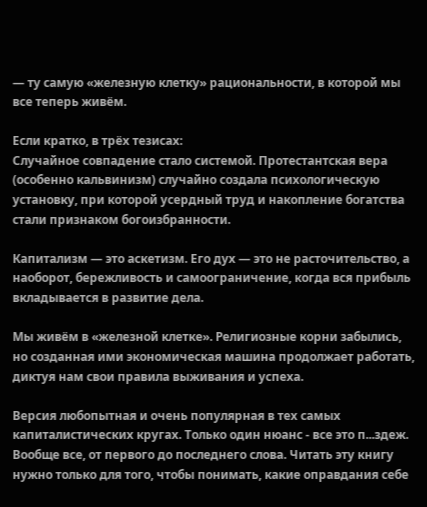— ту самую «железную клетку» рациональности, в которой мы все теперь живём.

Если кратко, в трёх тезисах:
Случайное совпадение стало системой. Протестантская вера (особенно кальвинизм) случайно создала психологическую установку, при которой усердный труд и накопление богатства стали признаком богоизбранности.

Капитализм — это аскетизм. Его дух — это не расточительство, а наоборот, бережливость и самоограничение, когда вся прибыль вкладывается в развитие дела.

Мы живём в «железной клетке». Религиозные корни забылись, но созданная ими экономическая машина продолжает работать, диктуя нам свои правила выживания и успеха.

Версия любопытная и очень популярная в тех самых капиталистических кругах. Только один нюанс - все это п...здеж. Вообще все, от первого до последнего слова. Читать эту книгу нужно только для того, чтобы понимать, какие оправдания себе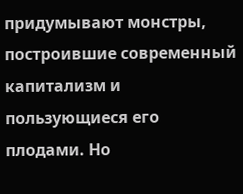придумывают монстры, построившие современный капитализм и пользующиеся его плодами. Но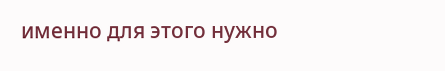именно для этого нужно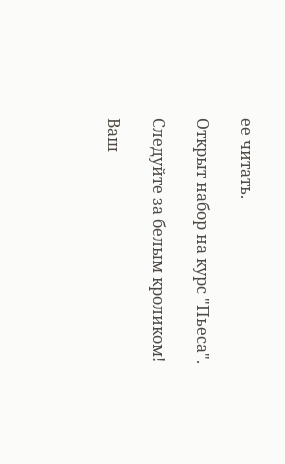ее читать.

Открыт набор на курс "Пьеса".

Следуйте за белым кроликом!

Ваш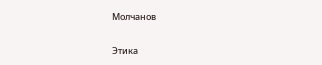Молчанов

Этика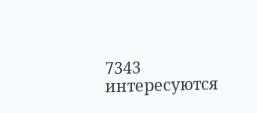7343 интересуются